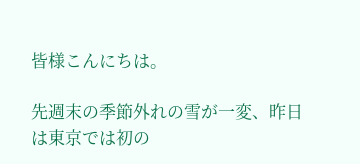皆様こんにちは。

先週末の季節外れの雪が一変、昨日は東京では初の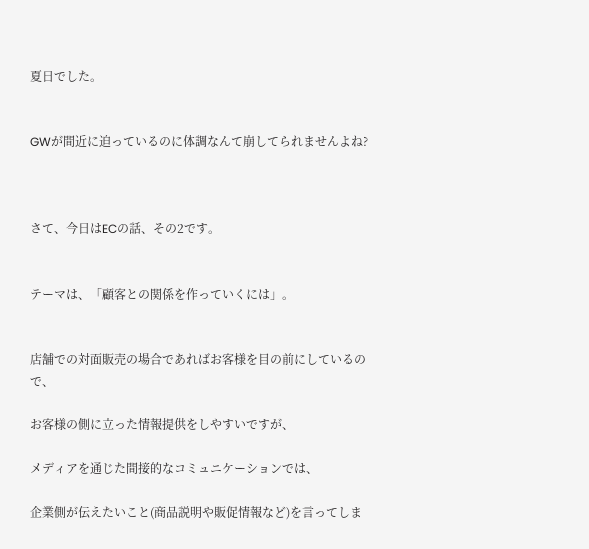夏日でした。


GWが間近に迫っているのに体調なんて崩してられませんよね?



さて、今日はECの話、その2です。


テーマは、「顧客との関係を作っていくには」。


店舗での対面販売の場合であればお客様を目の前にしているので、

お客様の側に立った情報提供をしやすいですが、

メディアを通じた間接的なコミュニケーションでは、

企業側が伝えたいこと(商品説明や販促情報など)を言ってしま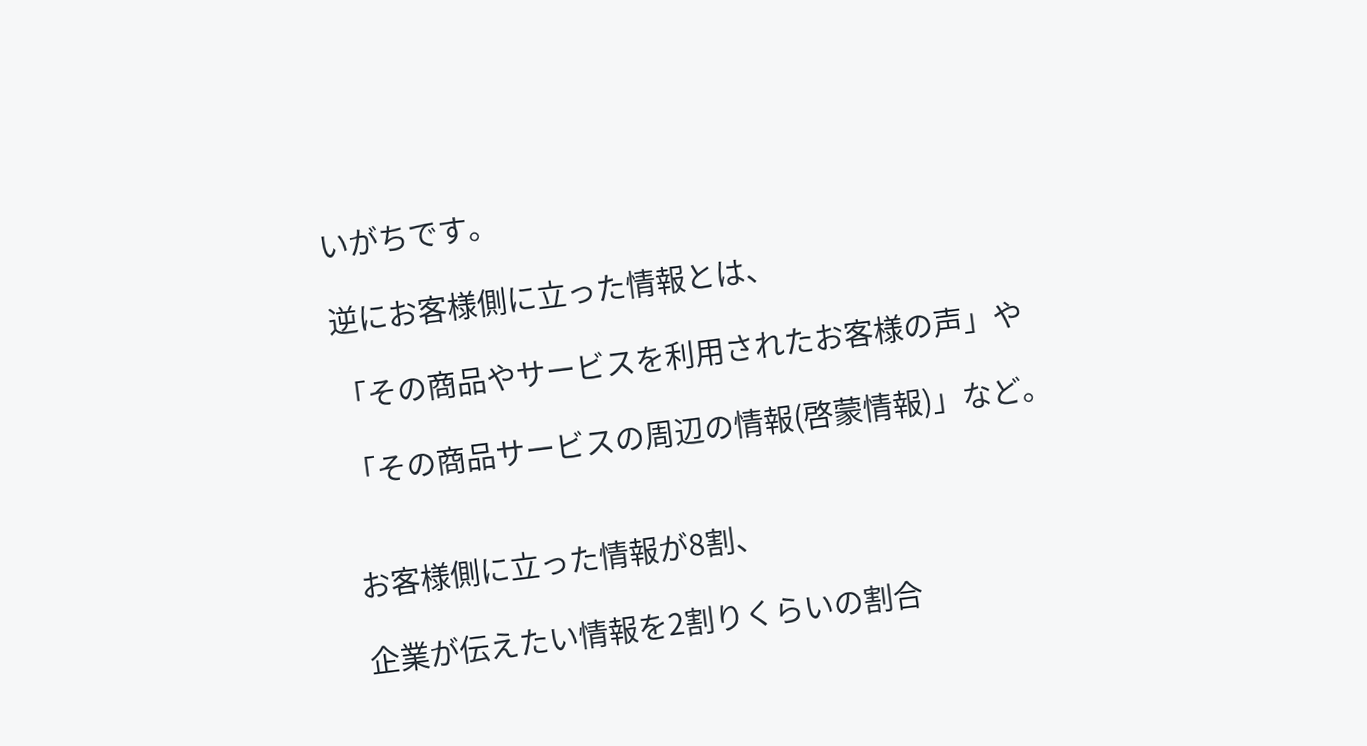いがちです。

逆にお客様側に立った情報とは、

「その商品やサービスを利用されたお客様の声」や

「その商品サービスの周辺の情報(啓蒙情報)」など。


お客様側に立った情報が8割、

企業が伝えたい情報を2割りくらいの割合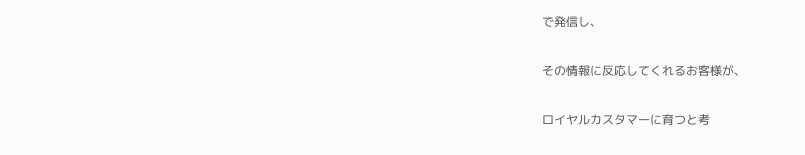で発信し、

その情報に反応してくれるお客様が、

ロイヤルカスタマーに育つと考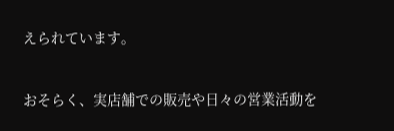えられています。


おそらく、実店舗での販売や日々の営業活動を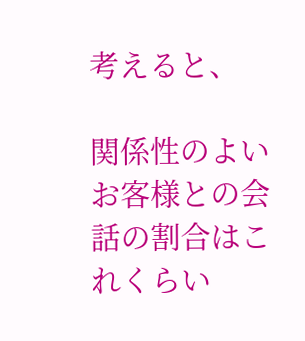考えると、

関係性のよいお客様との会話の割合はこれくらい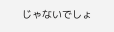じゃないでしょ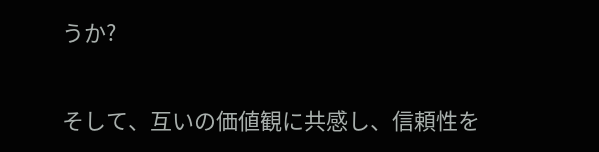うか?

そして、互いの価値観に共感し、信頼性を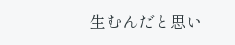生むんだと思い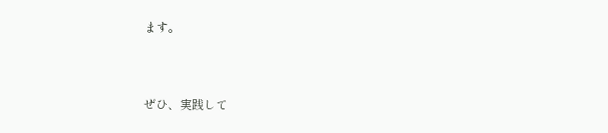ます。


ぜひ、実践して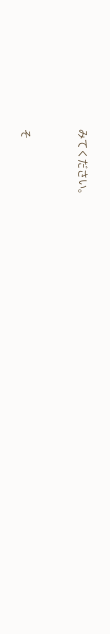みてください。


そ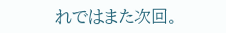れではまた次回。